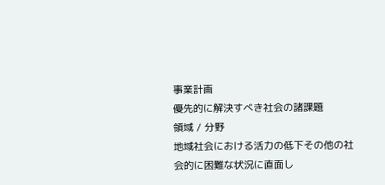事業計画
優先的に解決すべき社会の諸課題
領域 / 分野
地域社会における活力の低下その他の社会的に困難な状況に直面し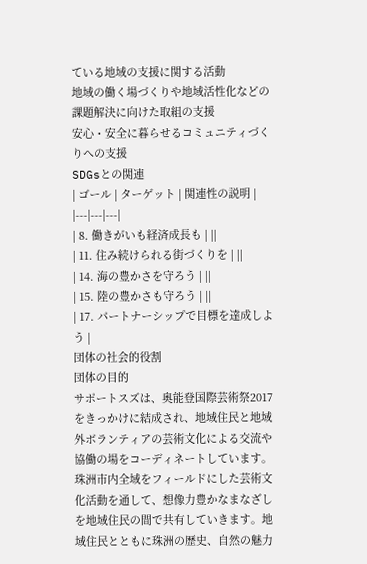ている地域の支援に関する活動
地域の働く場づくりや地域活性化などの課題解決に向けた取組の支援
安心・安全に暮らせるコミュニティづくりへの支援
SDGsとの関連
| ゴール | ターゲット | 関連性の説明 |
|---|---|---|
| 8. 働きがいも経済成長も | ||
| 11. 住み続けられる街づくりを | ||
| 14. 海の豊かさを守ろう | ||
| 15. 陸の豊かさも守ろう | ||
| 17. パートナーシップで目標を達成しよう |
団体の社会的役割
団体の目的
サポートスズは、奥能登国際芸術祭2017をきっかけに結成され、地域住民と地域外ボランティアの芸術文化による交流や協働の場をコーディネートしています。珠洲市内全域をフィールドにした芸術文化活動を通して、想像力豊かなまなざしを地域住民の間で共有していきます。地域住民とともに珠洲の歴史、自然の魅力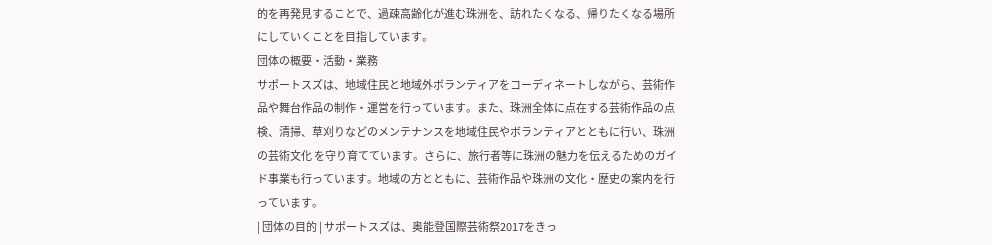的を再発見することで、過疎高齢化が進む珠洲を、訪れたくなる、帰りたくなる場所にしていくことを目指しています。
団体の概要・活動・業務
サポートスズは、地域住民と地域外ボランティアをコーディネートしながら、芸術作品や舞台作品の制作・運営を行っています。また、珠洲全体に点在する芸術作品の点検、清掃、草刈りなどのメンテナンスを地域住民やボランティアとともに行い、珠洲の芸術文化 を守り育てています。さらに、旅行者等に珠洲の魅力を伝えるためのガイド事業も行っています。地域の方とともに、芸術作品や珠洲の文化・歴史の案内を行っています。
| 団体の目的 | サポートスズは、奥能登国際芸術祭2017をきっ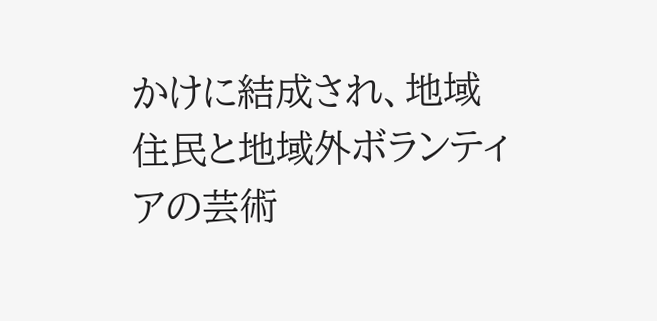かけに結成され、地域住民と地域外ボランティアの芸術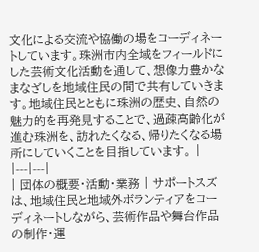文化による交流や協働の場をコーディネートしています。珠洲市内全域をフィールドにした芸術文化活動を通して、想像力豊かなまなざしを地域住民の間で共有していきます。地域住民とともに珠洲の歴史、自然の魅力的を再発見することで、過疎高齢化が進む珠洲を、訪れたくなる、帰りたくなる場所にしていくことを目指しています。 |
|---|---|
| 団体の概要・活動・業務 | サポートスズは、地域住民と地域外ボランティアをコーディネートしながら、芸術作品や舞台作品の制作・運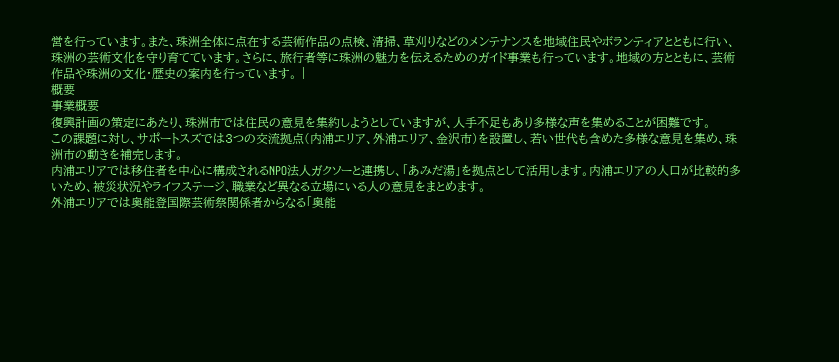営を行っています。また、珠洲全体に点在する芸術作品の点検、清掃、草刈りなどのメンテナンスを地域住民やボランティアとともに行い、珠洲の芸術文化を守り育てています。さらに、旅行者等に珠洲の魅力を伝えるためのガイド事業も行っています。地域の方とともに、芸術作品や珠洲の文化・歴史の案内を行っています。 |
概要
事業概要
復興計画の策定にあたり、珠洲市では住民の意見を集約しようとしていますが、人手不足もあり多様な声を集めることが困難です。
この課題に対し、サポートスズでは3つの交流拠点(内浦エリア、外浦エリア、金沢市)を設置し、若い世代も含めた多様な意見を集め、珠洲市の動きを補完します。
内浦エリアでは移住者を中心に構成されるNPO法人ガクソーと連携し、「あみだ湯」を拠点として活用します。内浦エリアの人口が比較的多いため、被災状況やライフステージ、職業など異なる立場にいる人の意見をまとめます。
外浦エリアでは奥能登国際芸術祭関係者からなる「奥能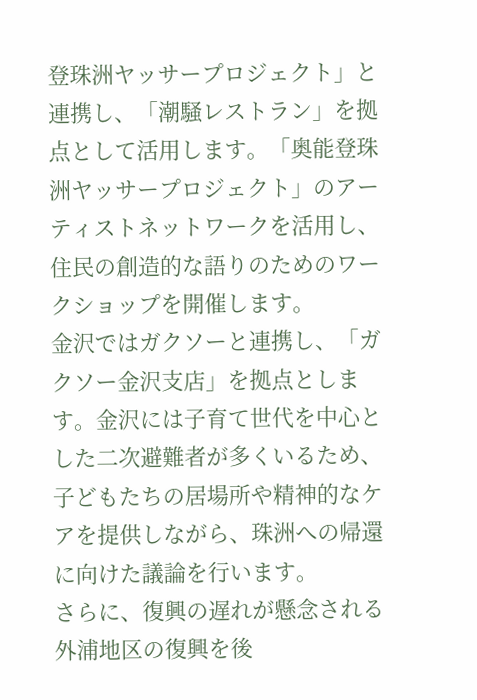登珠洲ヤッサープロジェクト」と連携し、「潮騒レストラン」を拠点として活用します。「奥能登珠洲ヤッサープロジェクト」のアーティストネットワークを活用し、住民の創造的な語りのためのワークショップを開催します。
金沢ではガクソーと連携し、「ガクソー金沢支店」を拠点とします。金沢には子育て世代を中心とした二次避難者が多くいるため、子どもたちの居場所や精神的なケアを提供しながら、珠洲への帰還に向けた議論を行います。
さらに、復興の遅れが懸念される外浦地区の復興を後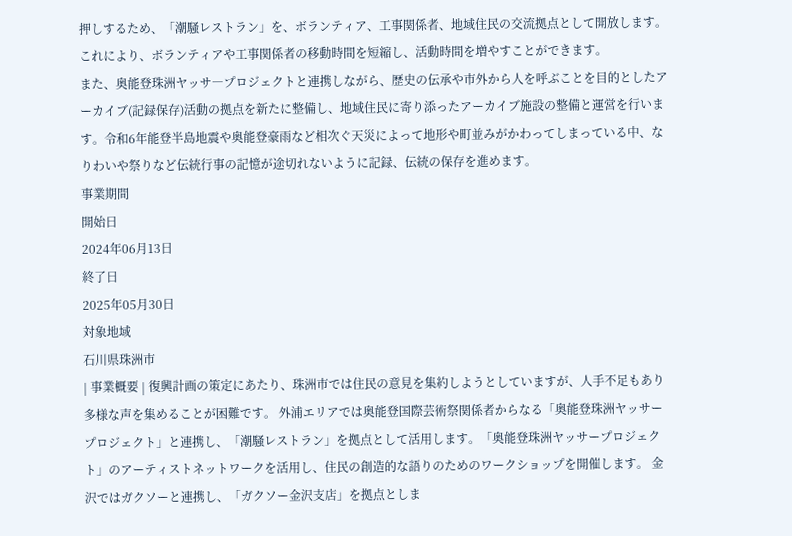押しするため、「潮騒レストラン」を、ボランティア、工事関係者、地域住民の交流拠点として開放します。これにより、ボランティアや工事関係者の移動時間を短縮し、活動時間を増やすことができます。
また、奥能登珠洲ヤッサ―プロジェクトと連携しながら、歴史の伝承や市外から人を呼ぶことを目的としたアーカイブ(記録保存)活動の拠点を新たに整備し、地域住民に寄り添ったアーカイブ施設の整備と運営を行います。令和6年能登半島地震や奥能登豪雨など相次ぐ天災によって地形や町並みがかわってしまっている中、なりわいや祭りなど伝統行事の記憶が途切れないように記録、伝統の保存を進めます。
事業期間
開始日
2024年06月13日
終了日
2025年05月30日
対象地域
石川県珠洲市
| 事業概要 | 復興計画の策定にあたり、珠洲市では住民の意見を集約しようとしていますが、人手不足もあり多様な声を集めることが困難です。 外浦エリアでは奥能登国際芸術祭関係者からなる「奥能登珠洲ヤッサープロジェクト」と連携し、「潮騒レストラン」を拠点として活用します。「奥能登珠洲ヤッサープロジェクト」のアーティストネットワークを活用し、住民の創造的な語りのためのワークショップを開催します。 金沢ではガクソーと連携し、「ガクソー金沢支店」を拠点としま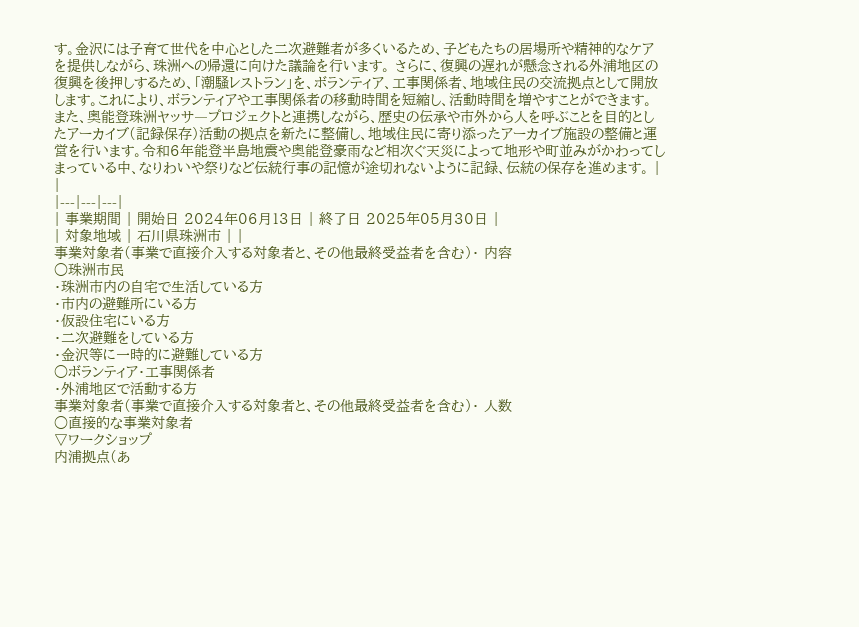す。金沢には子育て世代を中心とした二次避難者が多くいるため、子どもたちの居場所や精神的なケアを提供しながら、珠洲への帰還に向けた議論を行います。 さらに、復興の遅れが懸念される外浦地区の復興を後押しするため、「潮騒レストラン」を、ボランティア、工事関係者、地域住民の交流拠点として開放します。これにより、ボランティアや工事関係者の移動時間を短縮し、活動時間を増やすことができます。 また、奥能登珠洲ヤッサ―プロジェクトと連携しながら、歴史の伝承や市外から人を呼ぶことを目的としたアーカイブ(記録保存)活動の拠点を新たに整備し、地域住民に寄り添ったアーカイブ施設の整備と運営を行います。令和6年能登半島地震や奥能登豪雨など相次ぐ天災によって地形や町並みがかわってしまっている中、なりわいや祭りなど伝統行事の記憶が途切れないように記録、伝統の保存を進めます。 | |
|---|---|---|
| 事業期間 | 開始日 2024年06月13日 | 終了日 2025年05月30日 |
| 対象地域 | 石川県珠洲市 | |
事業対象者(事業で直接介入する対象者と、その他最終受益者を含む)・ 内容
○珠洲市民
・珠洲市内の自宅で生活している方
・市内の避難所にいる方
・仮設住宅にいる方
・二次避難をしている方
・金沢等に一時的に避難している方
○ボランティア・工事関係者
・外浦地区で活動する方
事業対象者(事業で直接介入する対象者と、その他最終受益者を含む)・ 人数
○直接的な事業対象者
▽ワークショップ
内浦拠点(あ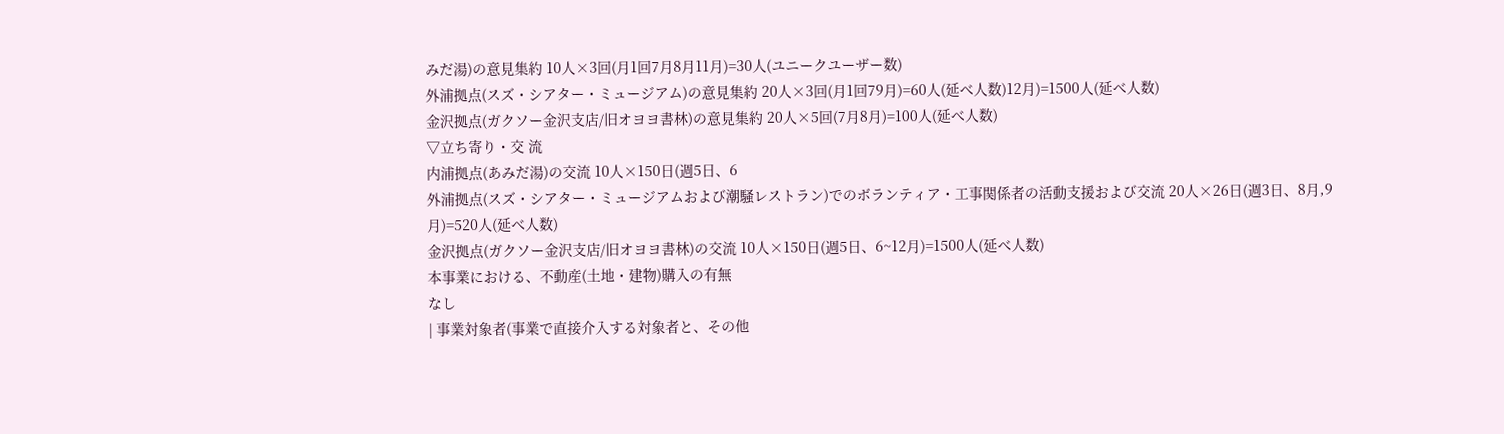みだ湯)の意見集約 10人×3回(月1回7月8月11月)=30人(ユニークユーザー数)
外浦拠点(スズ・シアター・ミュージアム)の意見集約 20人×3回(月1回79月)=60人(延べ人数)12月)=1500人(延べ人数)
金沢拠点(ガクソー金沢支店/旧オヨヨ書林)の意見集約 20人×5回(7月8月)=100人(延べ人数)
▽立ち寄り・交 流
内浦拠点(あみだ湯)の交流 10人×150日(週5日、6
外浦拠点(スズ・シアター・ミュージアムおよび潮騒レストラン)でのボランティア・工事関係者の活動支援および交流 20人×26日(週3日、8月,9月)=520人(延べ人数)
金沢拠点(ガクソー金沢支店/旧オヨヨ書林)の交流 10人×150日(週5日、6~12月)=1500人(延べ人数)
本事業における、不動産(土地・建物)購入の有無
なし
| 事業対象者(事業で直接介入する対象者と、その他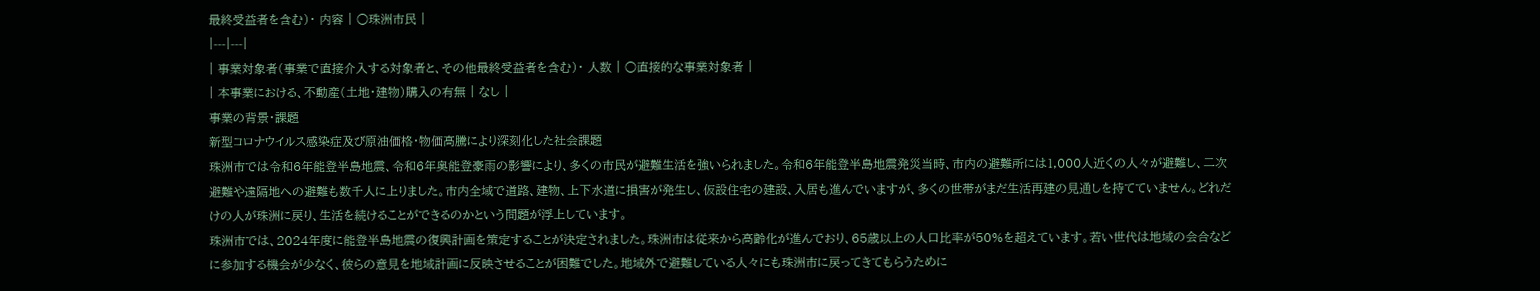最終受益者を含む)・ 内容 | ○珠洲市民 |
|---|---|
| 事業対象者(事業で直接介入する対象者と、その他最終受益者を含む)・ 人数 | ○直接的な事業対象者 |
| 本事業における、不動産(土地・建物)購入の有無 | なし |
事業の背景・課題
新型コロナウイルス感染症及び原油価格・物価高騰により深刻化した社会課題
珠洲市では令和6年能登半島地震、令和6年奥能登豪雨の影響により、多くの市民が避難生活を強いられました。令和6年能登半島地震発災当時、市内の避難所には1,000人近くの人々が避難し、二次避難や遠隔地への避難も数千人に上りました。市内全域で道路、建物、上下水道に損害が発生し、仮設住宅の建設、入居も進んでいますが、多くの世帯がまだ生活再建の見通しを持てていません。どれだけの人が珠洲に戻り、生活を続けることができるのかという問題が浮上しています。
珠洲市では、2024年度に能登半島地震の復興計画を策定することが決定されました。珠洲市は従来から高齢化が進んでおり、65歳以上の人口比率が50%を超えています。若い世代は地域の会合などに参加する機会が少なく、彼らの意見を地域計画に反映させることが困難でした。地域外で避難している人々にも珠洲市に戻ってきてもらうために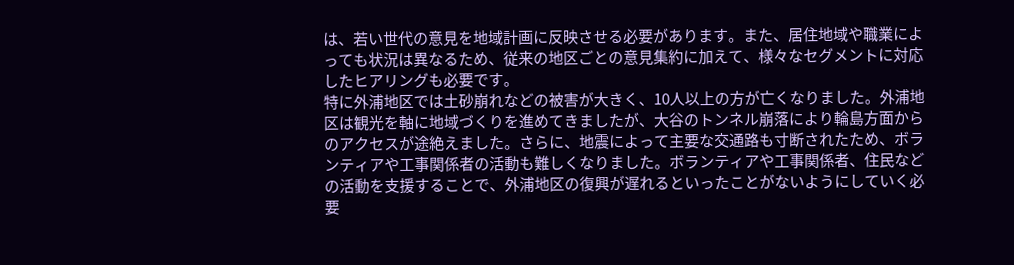は、若い世代の意見を地域計画に反映させる必要があります。また、居住地域や職業によっても状況は異なるため、従来の地区ごとの意見集約に加えて、様々なセグメントに対応したヒアリングも必要です。
特に外浦地区では土砂崩れなどの被害が大きく、10人以上の方が亡くなりました。外浦地区は観光を軸に地域づくりを進めてきましたが、大谷のトンネル崩落により輪島方面からのアクセスが途絶えました。さらに、地震によって主要な交通路も寸断されたため、ボランティアや工事関係者の活動も難しくなりました。ボランティアや工事関係者、住民などの活動を支援することで、外浦地区の復興が遅れるといったことがないようにしていく必要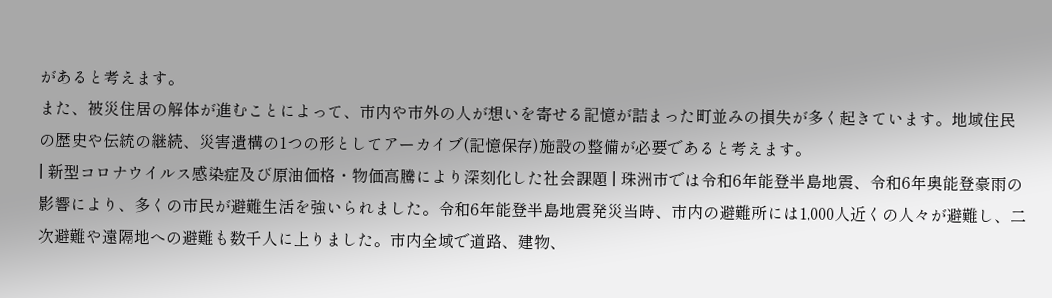があると考えます。
また、被災住居の解体が進むことによって、市内や市外の人が想いを寄せる記憶が詰まった町並みの損失が多く起きています。地域住民の歴史や伝統の継続、災害遺構の1つの形としてアーカイブ(記憶保存)施設の整備が必要であると考えます。
| 新型コロナウイルス感染症及び原油価格・物価高騰により深刻化した社会課題 | 珠洲市では令和6年能登半島地震、令和6年奥能登豪雨の影響により、多くの市民が避難生活を強いられました。令和6年能登半島地震発災当時、市内の避難所には1,000人近くの人々が避難し、二次避難や遠隔地への避難も数千人に上りました。市内全域で道路、建物、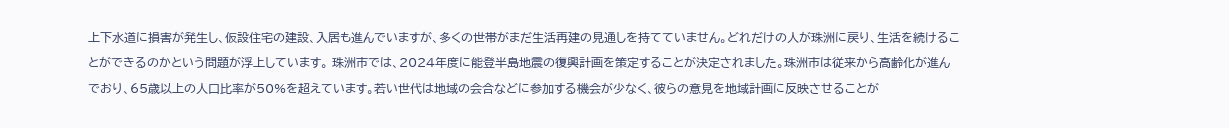上下水道に損害が発生し、仮設住宅の建設、入居も進んでいますが、多くの世帯がまだ生活再建の見通しを持てていません。どれだけの人が珠洲に戻り、生活を続けることができるのかという問題が浮上しています。 珠洲市では、2024年度に能登半島地震の復興計画を策定することが決定されました。珠洲市は従来から高齢化が進んでおり、65歳以上の人口比率が50%を超えています。若い世代は地域の会合などに参加する機会が少なく、彼らの意見を地域計画に反映させることが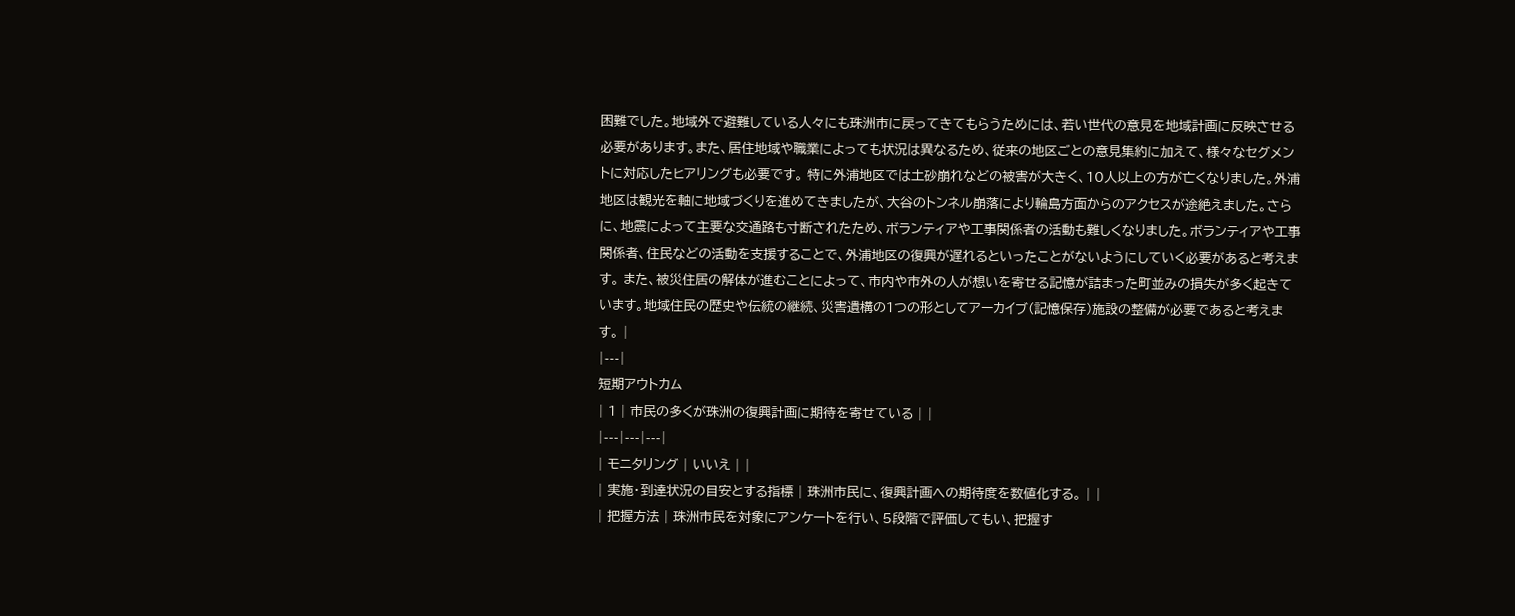困難でした。地域外で避難している人々にも珠洲市に戻ってきてもらうためには、若い世代の意見を地域計画に反映させる必要があります。また、居住地域や職業によっても状況は異なるため、従来の地区ごとの意見集約に加えて、様々なセグメントに対応したヒアリングも必要です。 特に外浦地区では土砂崩れなどの被害が大きく、10人以上の方が亡くなりました。外浦地区は観光を軸に地域づくりを進めてきましたが、大谷のトンネル崩落により輪島方面からのアクセスが途絶えました。さらに、地震によって主要な交通路も寸断されたため、ボランティアや工事関係者の活動も難しくなりました。ボランティアや工事関係者、住民などの活動を支援することで、外浦地区の復興が遅れるといったことがないようにしていく必要があると考えます。 また、被災住居の解体が進むことによって、市内や市外の人が想いを寄せる記憶が詰まった町並みの損失が多く起きています。地域住民の歴史や伝統の継続、災害遺構の1つの形としてアーカイブ(記憶保存)施設の整備が必要であると考えます。 |
|---|
短期アウトカム
| 1 | 市民の多くが珠洲の復興計画に期待を寄せている | |
|---|---|---|
| モニタリング | いいえ | |
| 実施・到達状況の目安とする指標 | 珠洲市民に、復興計画への期待度を数値化する。 | |
| 把握方法 | 珠洲市民を対象にアンケートを行い、5段階で評価してもい、把握す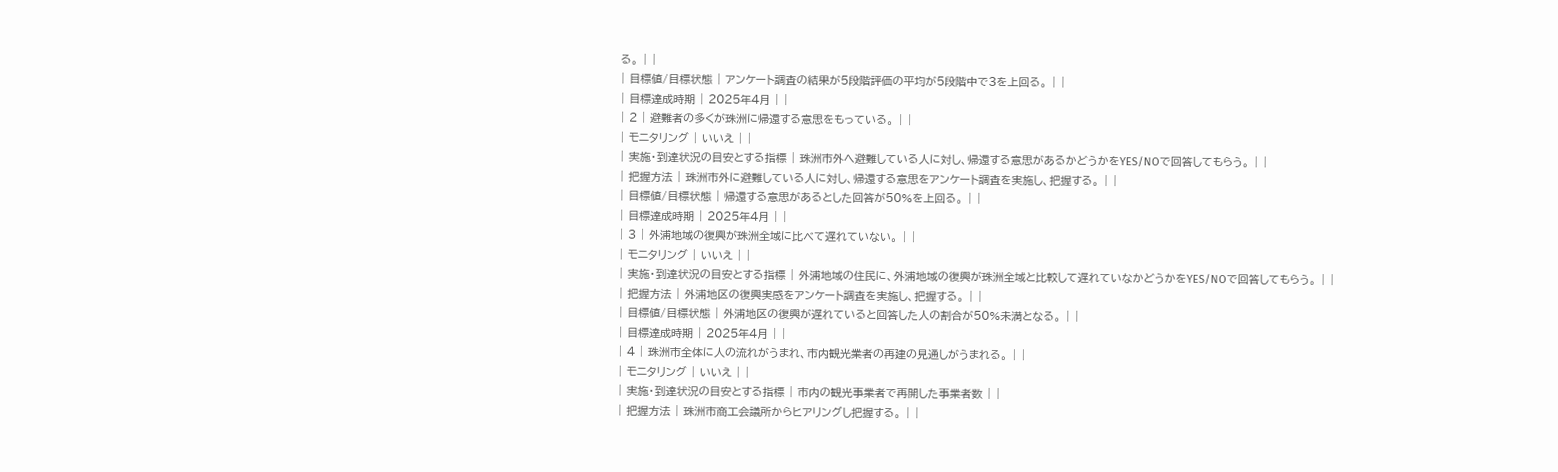る。 | |
| 目標値/目標状態 | アンケート調査の結果が5段階評価の平均が5段階中で3を上回る。 | |
| 目標達成時期 | 2025年4月 | |
| 2 | 避難者の多くが珠洲に帰還する意思をもっている。 | |
| モニタリング | いいえ | |
| 実施・到達状況の目安とする指標 | 珠洲市外へ避難している人に対し、帰還する意思があるかどうかをYES/NOで回答してもらう。 | |
| 把握方法 | 珠洲市外に避難している人に対し、帰還する意思をアンケート調査を実施し、把握する。 | |
| 目標値/目標状態 | 帰還する意思があるとした回答が50%を上回る。 | |
| 目標達成時期 | 2025年4月 | |
| 3 | 外浦地域の復興が珠洲全域に比べて遅れていない。 | |
| モニタリング | いいえ | |
| 実施・到達状況の目安とする指標 | 外浦地域の住民に、外浦地域の復興が珠洲全域と比較して遅れていなかどうかをYES/NOで回答してもらう。 | |
| 把握方法 | 外浦地区の復興実感をアンケート調査を実施し、把握する。 | |
| 目標値/目標状態 | 外浦地区の復興が遅れていると回答した人の割合が50%未満となる。 | |
| 目標達成時期 | 2025年4月 | |
| 4 | 珠洲市全体に人の流れがうまれ、市内観光業者の再建の見通しがうまれる。 | |
| モニタリング | いいえ | |
| 実施・到達状況の目安とする指標 | 市内の観光事業者で再開した事業者数 | |
| 把握方法 | 珠洲市商工会議所からヒアリングし把握する。 | |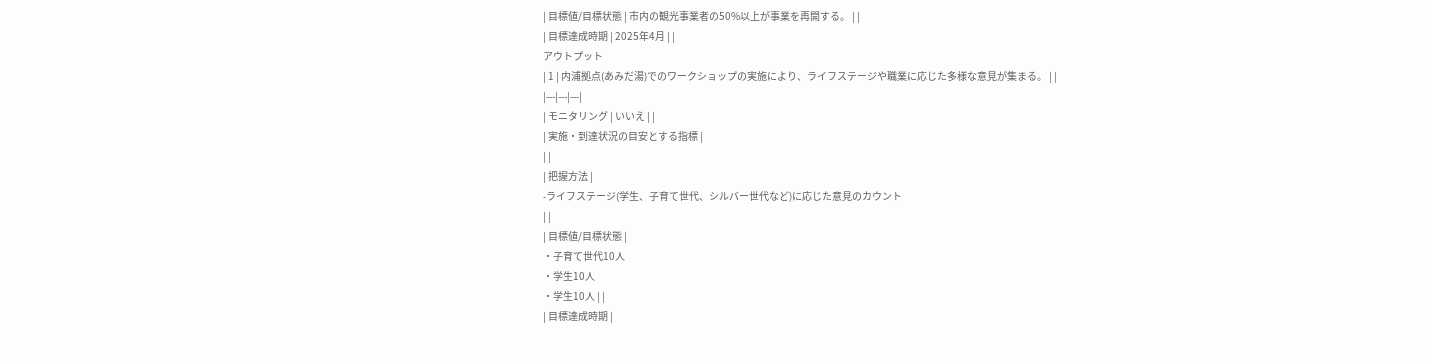| 目標値/目標状態 | 市内の観光事業者の50%以上が事業を再開する。 | |
| 目標達成時期 | 2025年4月 | |
アウトプット
| 1 | 内浦拠点(あみだ湯)でのワークショップの実施により、ライフステージや職業に応じた多様な意見が集まる。 | |
|---|---|---|
| モニタリング | いいえ | |
| 実施・到達状況の目安とする指標 |
| |
| 把握方法 |
-ライフステージ(学生、子育て世代、シルバー世代など)に応じた意見のカウント
| |
| 目標値/目標状態 |
・子育て世代10人
・学生10人
・学生10人 | |
| 目標達成時期 |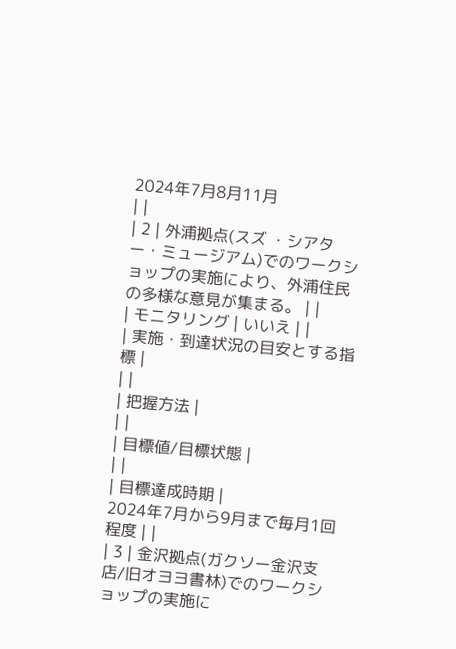2024年7月8月11月
| |
| 2 | 外浦拠点(スズ ・シアター・ミュージアム)でのワークショップの実施により、外浦住民の多様な意見が集まる。 | |
| モニタリング | いいえ | |
| 実施・到達状況の目安とする指標 |
| |
| 把握方法 |
| |
| 目標値/目標状態 |
| |
| 目標達成時期 |
2024年7月から9月まで毎月1回程度 | |
| 3 | 金沢拠点(ガクソー金沢支店/旧オヨヨ書林)でのワークショップの実施に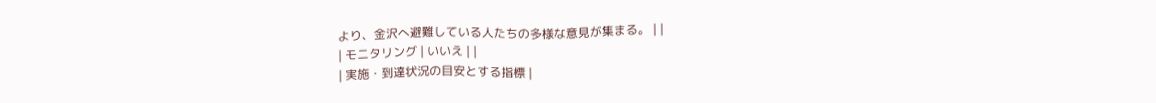より、金沢へ避難している人たちの多様な意見が集まる。 | |
| モニタリング | いいえ | |
| 実施・到達状況の目安とする指標 |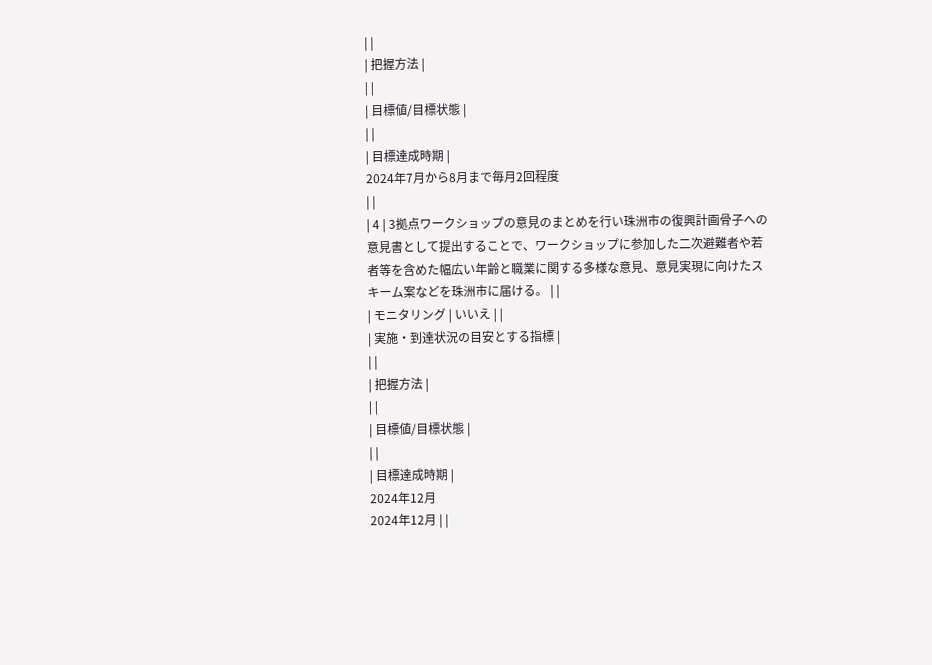| |
| 把握方法 |
| |
| 目標値/目標状態 |
| |
| 目標達成時期 |
2024年7月から8月まで毎月2回程度
| |
| 4 | 3拠点ワークショップの意見のまとめを行い珠洲市の復興計画骨子への意見書として提出することで、ワークショップに参加した二次避難者や若者等を含めた幅広い年齢と職業に関する多様な意見、意見実現に向けたスキーム案などを珠洲市に届ける。 | |
| モニタリング | いいえ | |
| 実施・到達状況の目安とする指標 |
| |
| 把握方法 |
| |
| 目標値/目標状態 |
| |
| 目標達成時期 |
2024年12月
2024年12月 | |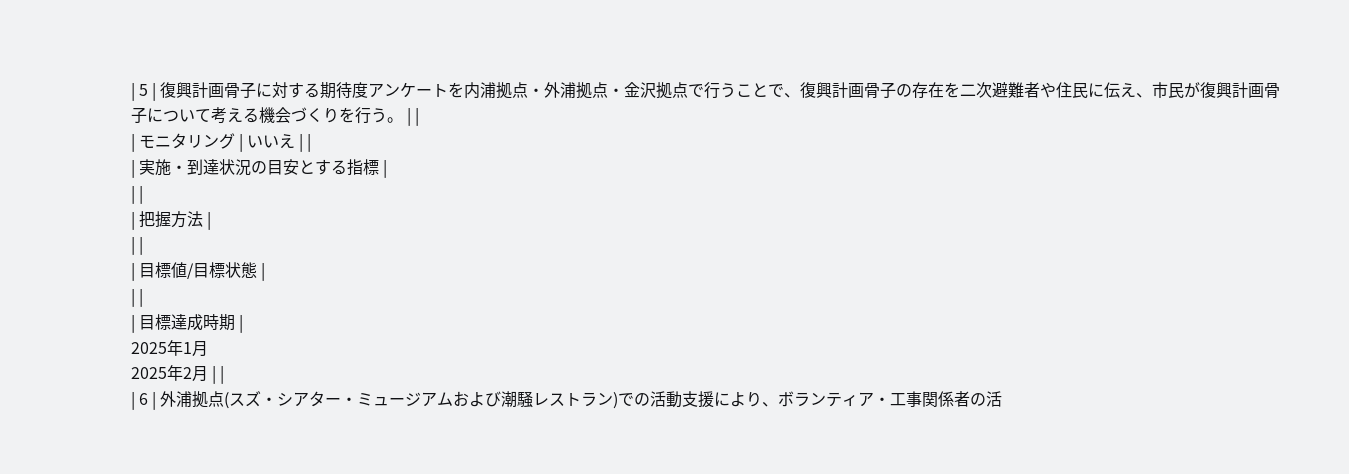| 5 | 復興計画骨子に対する期待度アンケートを内浦拠点・外浦拠点・金沢拠点で行うことで、復興計画骨子の存在を二次避難者や住民に伝え、市民が復興計画骨子について考える機会づくりを行う。 | |
| モニタリング | いいえ | |
| 実施・到達状況の目安とする指標 |
| |
| 把握方法 |
| |
| 目標値/目標状態 |
| |
| 目標達成時期 |
2025年1月
2025年2月 | |
| 6 | 外浦拠点(スズ・シアター・ミュージアムおよび潮騒レストラン)での活動支援により、ボランティア・工事関係者の活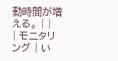動時間が増える。 | |
| モニタリング | い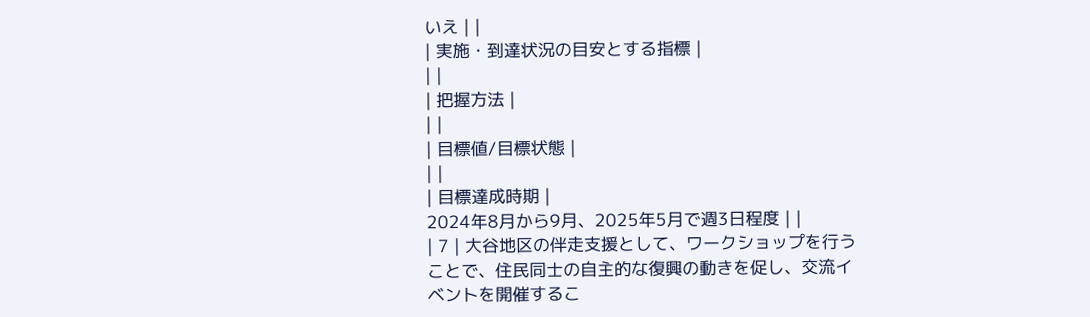いえ | |
| 実施・到達状況の目安とする指標 |
| |
| 把握方法 |
| |
| 目標値/目標状態 |
| |
| 目標達成時期 |
2024年8月から9月、2025年5月で週3日程度 | |
| 7 | 大谷地区の伴走支援として、ワークショップを行うことで、住民同士の自主的な復興の動きを促し、交流イベントを開催するこ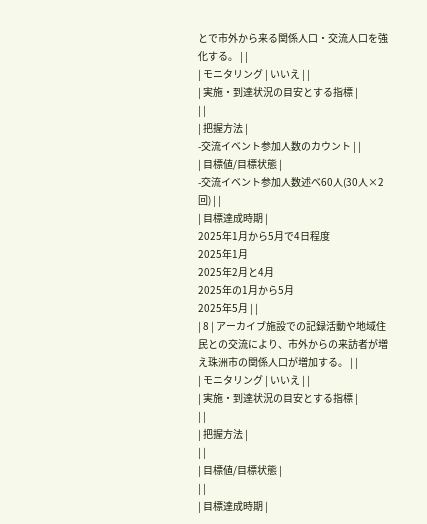とで市外から来る関係人口・交流人口を強化する。 | |
| モニタリング | いいえ | |
| 実施・到達状況の目安とする指標 |
| |
| 把握方法 |
-交流イベント参加人数のカウント | |
| 目標値/目標状態 |
-交流イベント参加人数述べ60人(30人×2回) | |
| 目標達成時期 |
2025年1月から5月で4日程度
2025年1月
2025年2月と4月
2025年の1月から5月
2025年5月 | |
| 8 | アーカイブ施設での記録活動や地域住民との交流により、市外からの来訪者が増え珠洲市の関係人口が増加する。 | |
| モニタリング | いいえ | |
| 実施・到達状況の目安とする指標 |
| |
| 把握方法 |
| |
| 目標値/目標状態 |
| |
| 目標達成時期 |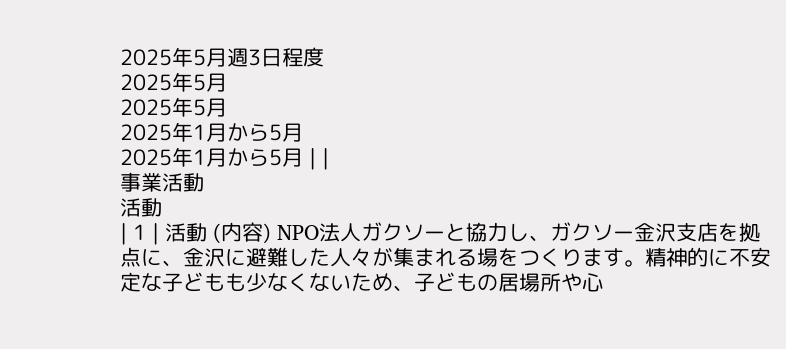2025年5月週3日程度
2025年5月
2025年5月
2025年1月から5月
2025年1月から5月 | |
事業活動
活動
| 1 | 活動 (内容) NPO法人ガクソーと協力し、ガクソー金沢支店を拠点に、金沢に避難した人々が集まれる場をつくります。精神的に不安定な子どもも少なくないため、子どもの居場所や心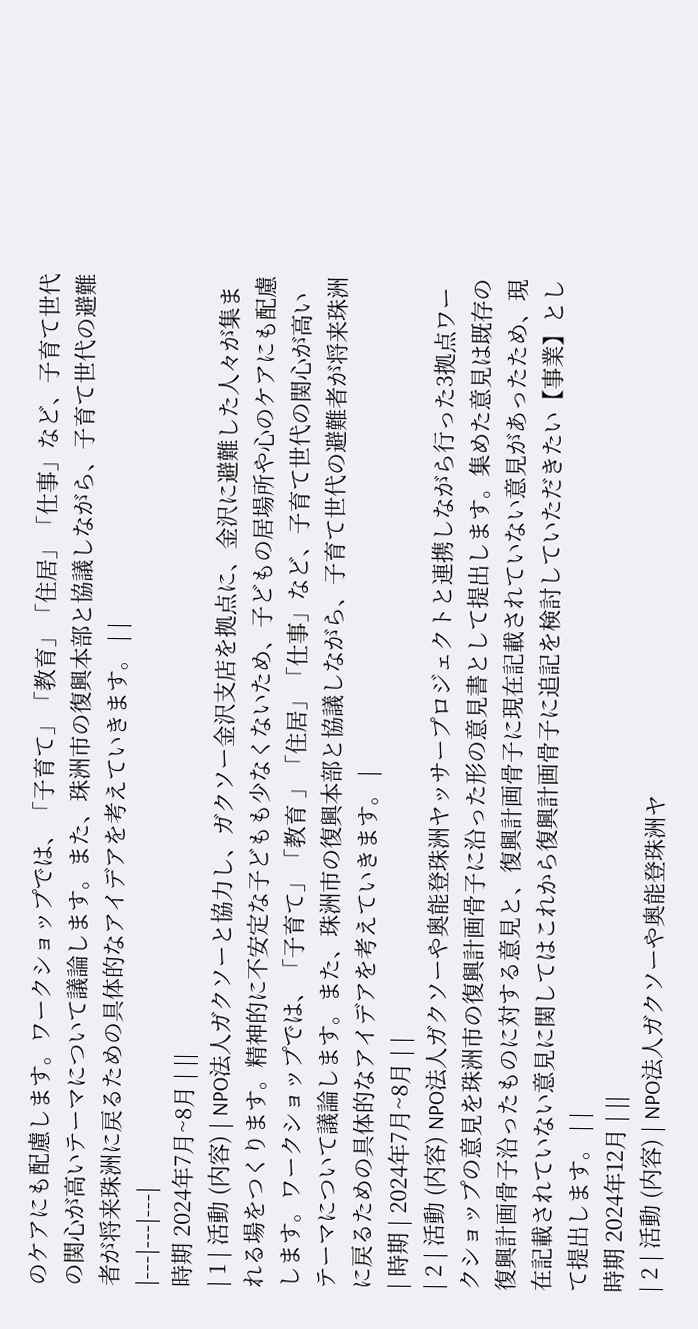のケアにも配慮します。ワークショップでは、「子育て」「教育」「住居」「仕事」など、子育て世代の関心が高いテーマについて議論します。また、珠洲市の復興本部と協議しながら、子育て世代の避難者が将来珠洲に戻るための具体的なアイデアを考えていきます。 | |
|---|---|---|
時期 2024年7月~8月 | ||
| 1 | 活動 (内容) | NPO法人ガクソーと協力し、ガクソー金沢支店を拠点に、金沢に避難した人々が集まれる場をつくります。精神的に不安定な子どもも少なくないため、子どもの居場所や心のケアにも配慮します。ワークショップでは、「子育て」「教育 」「住居」「仕事」など、子育て世代の関心が高いテーマについて議論します。また、珠洲市の復興本部と協議しながら、子育て世代の避難者が将来珠洲に戻るための具体的なアイデアを考えていきます。 |
| 時期 | 2024年7月~8月 | |
| 2 | 活動 (内容) NPO法人ガクソーや奥能登珠洲ヤッサープロジェクトと連携しながら行った3拠点ワークショップの意見を珠洲市の復興計画骨子に沿った形の意見書として提出します。集めた意見は既存の復興計画骨子沿ったものに対する意見と、復興計画骨子に現在記載されていない意見があったため、現在記載されていない意見に関してはこれから復興計画骨子に追記を検討していただきたい【事業】として提出します。 | |
時期 2024年12月 | ||
| 2 | 活動 (内容) | NPO法人ガクソーや奥能登珠洲ヤ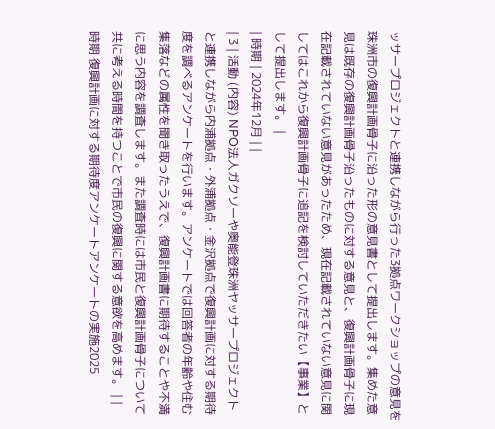ッサープロジェクトと連携しながら行った3拠点ワークショップの意見を珠洲市の復興計画骨子に沿った形の意見書として提出します。集めた意見は既存の復興計画骨子沿ったものに対する意見と、復興計画骨子に現在記載されていない意見があったため、現在記載されていない意見に関してはこれから復興計画骨子に追記を検討していただきたい【事業】として提出します。 |
| 時期 | 2024年12月 | |
| 3 | 活動 (内容) NPO法人ガクソーや奥能登珠洲ヤッサープロジェクトと連携しながら内浦拠点・外浦拠点・金沢拠点で復興計画に対する期待度を調べるアンケートを行います。アンケートでは回答者の年齢や住む集落などの属性を聞き取ったうえで、復興計画書に期待することや不満に思う内容を調査します。また調査時には市民と復興計画骨子について共に考える時間を持つことで市民の復興に関する意欲を高めます。 | |
時期 復興計画に対する期待度アンケートアンケートの実施2025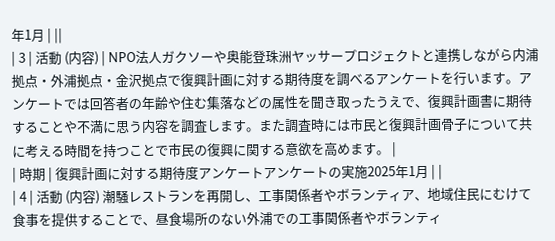年1月 | ||
| 3 | 活動 (内容) | NPO法人ガクソーや奥能登珠洲ヤッサープロジェクトと連携しながら内浦拠点・外浦拠点・金沢拠点で復興計画に対する期待度を調べるアンケートを行います。アンケートでは回答者の年齢や住む集落などの属性を聞き取ったうえで、復興計画書に期待することや不満に思う内容を調査します。また調査時には市民と復興計画骨子について共に考える時間を持つことで市民の復興に関する意欲を高めます。 |
| 時期 | 復興計画に対する期待度アンケートアンケートの実施2025年1月 | |
| 4 | 活動 (内容) 潮騒レストランを再開し、工事関係者やボランティア、地域住民にむけて食事を提供することで、昼食場所のない外浦での工事関係者やボランティ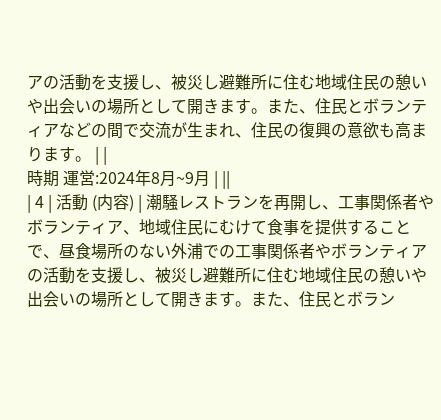アの活動を支援し、被災し避難所に住む地域住民の憩いや出会いの場所として開きます。また、住民とボランティアなどの間で交流が生まれ、住民の復興の意欲も高まります。 | |
時期 運営:2024年8月~9月 | ||
| 4 | 活動 (内容) | 潮騒レストランを再開し、工事関係者やボランティア、地域住民にむけて食事を提供することで、昼食場所のない外浦での工事関係者やボランティアの活動を支援し、被災し避難所に住む地域住民の憩いや出会いの場所として開きます。また、住民とボラン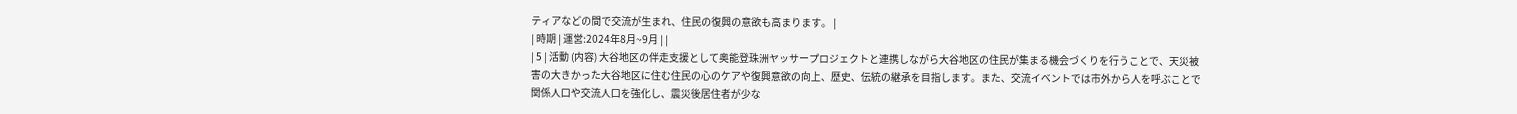ティアなどの間で交流が生まれ、住民の復興の意欲も高まります。 |
| 時期 | 運営:2024年8月~9月 | |
| 5 | 活動 (内容) 大谷地区の伴走支援として奥能登珠洲ヤッサープロジェクトと連携しながら大谷地区の住民が集まる機会づくりを行うことで、天災被害の大きかった大谷地区に住む住民の心のケアや復興意欲の向上、歴史、伝統の継承を目指します。また、交流イベントでは市外から人を呼ぶことで関係人口や交流人口を強化し、震災後居住者が少な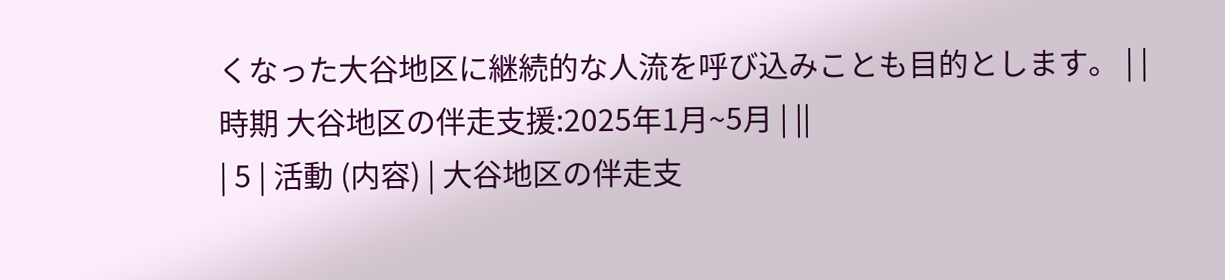くなった大谷地区に継続的な人流を呼び込みことも目的とします。 | |
時期 大谷地区の伴走支援:2025年1月~5月 | ||
| 5 | 活動 (内容) | 大谷地区の伴走支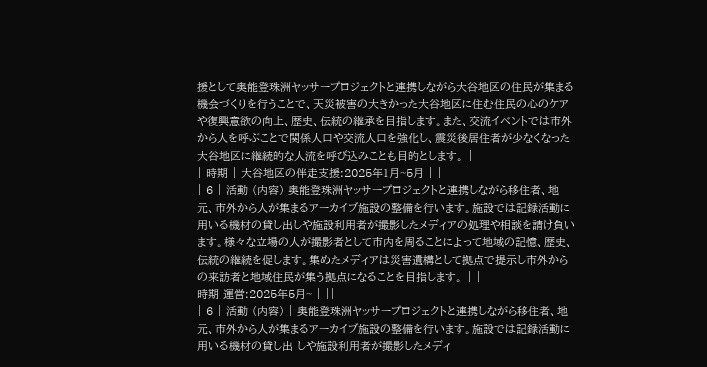援として奥能登珠洲ヤッサープロジェクトと連携しながら大谷地区の住民が集まる機会づくりを行うことで、天災被害の大きかった大谷地区に住む住民の心のケアや復興意欲の向上、歴史、伝統の継承を目指します。また、交流イベントでは市外から人を呼ぶことで関係人口や交流人口を強化し、震災後居住者が少なくなった大谷地区に継続的な人流を呼び込みことも目的とします。 |
| 時期 | 大谷地区の伴走支援:2025年1月~5月 | |
| 6 | 活動 (内容) 奥能登珠洲ヤッサープロジェクトと連携しながら移住者、地元、市外から人が集まるアーカイブ施設の整備を行います。施設では記録活動に用いる機材の貸し出しや施設利用者が撮影したメディアの処理や相談を請け負います。様々な立場の人が撮影者として市内を周ることによって地域の記憶、歴史、伝統の継続を促します。集めたメディアは災害遺構として拠点で提示し市外からの来訪者と地域住民が集う拠点になることを目指します。 | |
時期 運営:2025年5月~ | ||
| 6 | 活動 (内容) | 奥能登珠洲ヤッサープロジェクトと連携しながら移住者、地元、市外から人が集まるアーカイブ施設の整備を行います。施設では記録活動に用いる機材の貸し出 しや施設利用者が撮影したメディ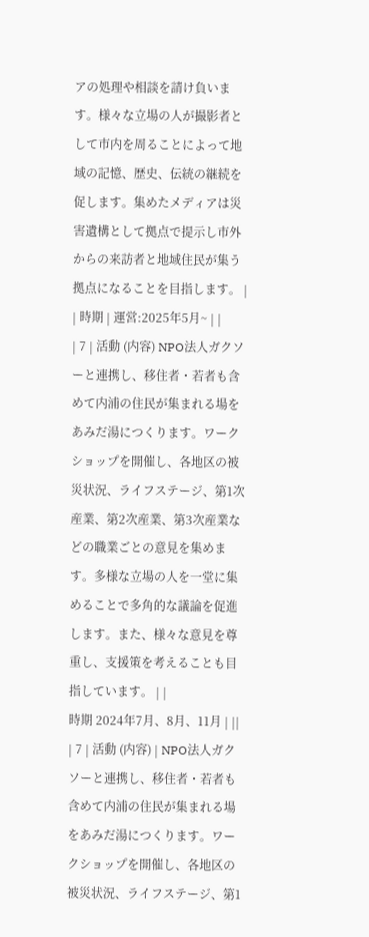アの処理や相談を請け負います。様々な立場の人が撮影者として市内を周ることによって地域の記憶、歴史、伝統の継続を促します。集めたメディアは災害遺構として拠点で提示し市外からの来訪者と地域住民が集う拠点になることを目指します。 |
| 時期 | 運営:2025年5月~ | |
| 7 | 活動 (内容) NPO法人ガクソーと連携し、移住者・若者も含めて内浦の住民が集まれる場をあみだ湯につくります。ワークショップを開催し、各地区の被災状況、ライフステージ、第1次産業、第2次産業、第3次産業などの職業ごとの意見を集めます。多様な立場の人を一堂に集めることで多角的な議論を促進します。また、様々な意見を尊重し、支援策を考えることも目指しています。 | |
時期 2024年7月、8月、11月 | ||
| 7 | 活動 (内容) | NPO法人ガクソーと連携し、移住者・若者も含めて内浦の住民が集まれる場をあみだ湯につくります。ワークショップを開催し、各地区の被災状況、ライフステージ、第1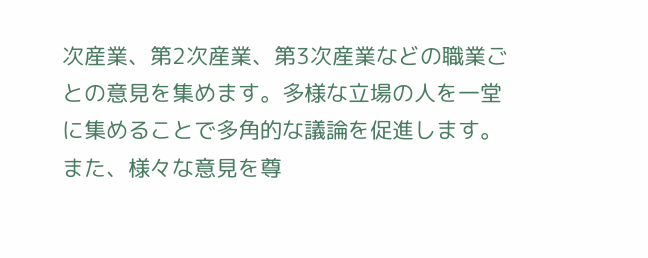次産業、第2次産業、第3次産業などの職業ごとの意見を集めます。多様な立場の人を一堂に集めることで多角的な議論を促進します。また、様々な意見を尊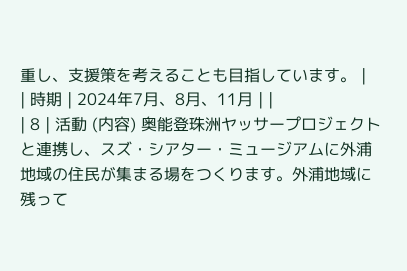重し、支援策を考えることも目指しています。 |
| 時期 | 2024年7月、8月、11月 | |
| 8 | 活動 (内容) 奥能登珠洲ヤッサープロジェクトと連携し、スズ・シアター・ミュージアムに外浦地域の住民が集まる場をつくります。外浦地域に残って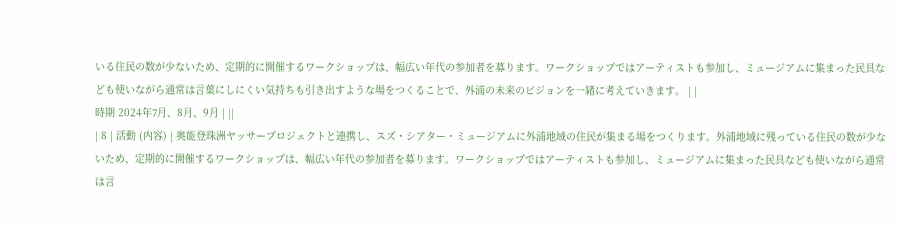いる住民の数が少ないため、定期的に開催するワークショップは、幅広い年代の参加者を募ります。ワークショップではアーティストも参加し、ミュージアムに集まった民具なども使いながら通常は言葉にしにくい気持ちも引き出すような場をつくることで、外浦の未来のビジョンを一緒に考えていきます。 | |
時期 2024年7月、8月、9月 | ||
| 8 | 活動 (内容) | 奥能登珠洲ヤッサープロジェクトと連携し、スズ・シアター・ミュージアムに外浦地域の住民が集まる場をつくります。外浦地域に残っている住民の数が少ないため、定期的に開催するワークショップは、幅広い年代の参加者を募ります。ワークショップではアーティストも参加し、ミュージアムに集まった民具なども使いながら通常は言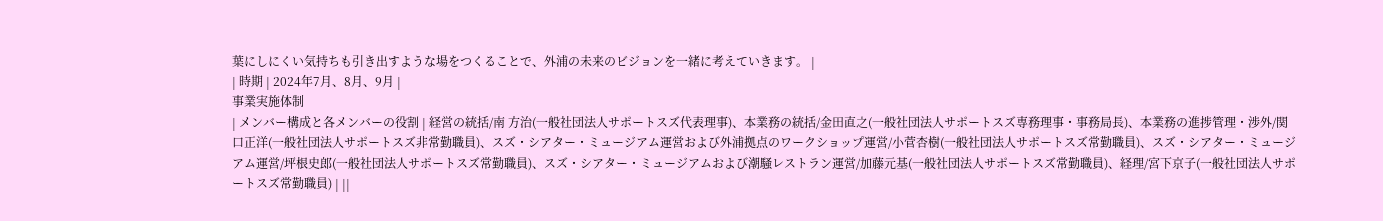葉にしにくい気持ちも引き出すような場をつくることで、外浦の未来のビジョンを一緒に考えていきます。 |
| 時期 | 2024年7月、8月、9月 |
事業実施体制
| メンバー構成と各メンバーの役割 | 経営の統括/南 方治(一般社団法人サポートスズ代表理事)、本業務の統括/金田直之(一般社団法人サポートスズ専務理事・事務局長)、本業務の進捗管理・渉外/関口正洋(一般社団法人サポートスズ非常勤職員)、スズ・シアター・ミュージアム運営および外浦拠点のワークショップ運営/小菅杏樹(一般社団法人サポートスズ常勤職員)、スズ・シアター・ミュージアム運営/坪根史郎(一般社団法人サポートスズ常勤職員)、スズ・シアター・ミュージアムおよび潮騒レストラン運営/加藤元基(一般社団法人サポートスズ常勤職員)、経理/宮下京子(一般社団法人サポートスズ常勤職員) | ||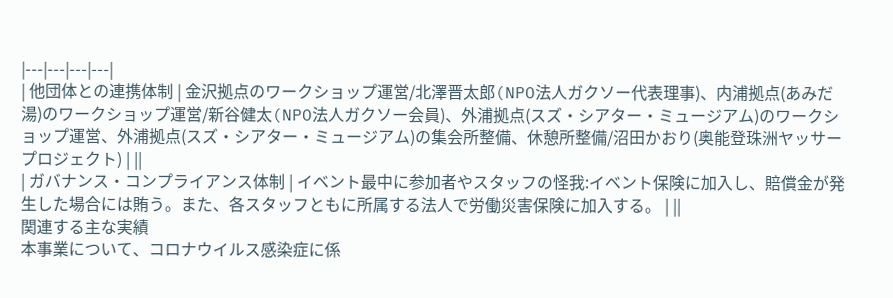|---|---|---|---|
| 他団体との連携体制 | 金沢拠点のワークショップ運営/北澤晋太郎(NPO法人ガクソー代表理事)、内浦拠点(あみだ湯)のワークショップ運営/新谷健太(NPO法人ガクソー会員)、外浦拠点(スズ・シアター・ミュージアム)のワークショップ運営、外浦拠点(スズ・シアター・ミュージアム)の集会所整備、休憩所整備/沼田かおり(奥能登珠洲ヤッサープロジェクト) | ||
| ガバナンス・コンプライアンス体制 | イベント最中に参加者やスタッフの怪我:イベント保険に加入し、賠償金が発生した場合には賄う。また、各スタッフともに所属する法人で労働災害保険に加入する。 | ||
関連する主な実績
本事業について、コロナウイルス感染症に係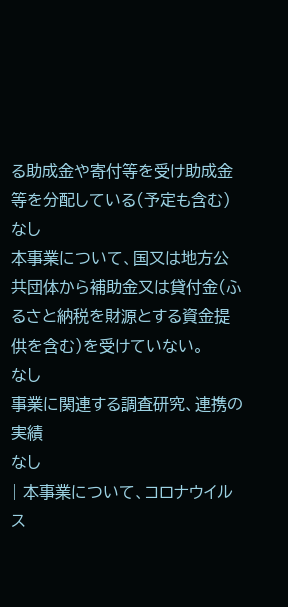る助成金や寄付等を受け助成金等を分配している(予定も含む)
なし
本事業について、国又は地方公共団体から補助金又は貸付金(ふるさと納税を財源とする資金提供を含む)を受けていない。
なし
事業に関連する調査研究、連携の実績
なし
| 本事業について、コロナウイルス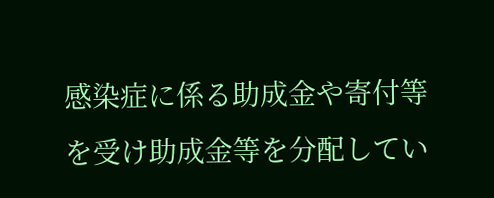感染症に係る助成金や寄付等を受け助成金等を分配してい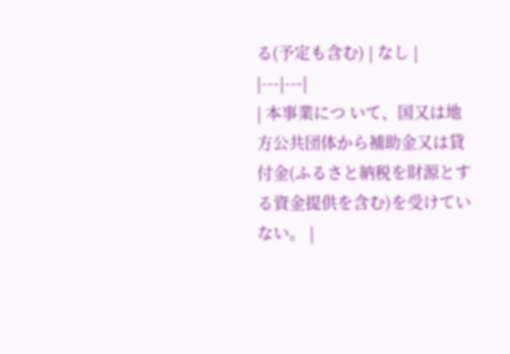る(予定も含む) | なし |
|---|---|
| 本事業につ いて、国又は地方公共団体から補助金又は貸付金(ふるさと納税を財源とする資金提供を含む)を受けていない。 |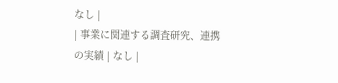なし |
| 事業に関連する調査研究、連携の実績 | なし |